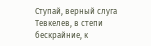Ступай, верный слуга Тевкелев, в степи бескрайние, к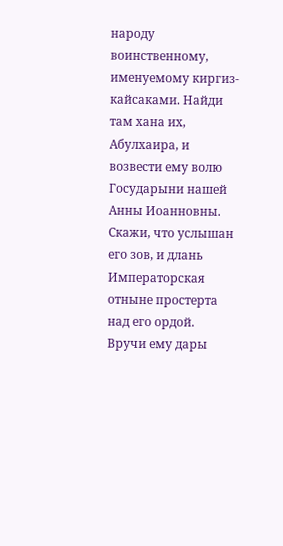народу воинственному, именуемому киргиз-кайсаками. Найди там хана их, Абулхаира, и возвести ему волю Государыни нашей Анны Иоанновны. Скажи, что услышан его зов, и длань Императорская отныне простерта над его ордой.
Вручи ему дары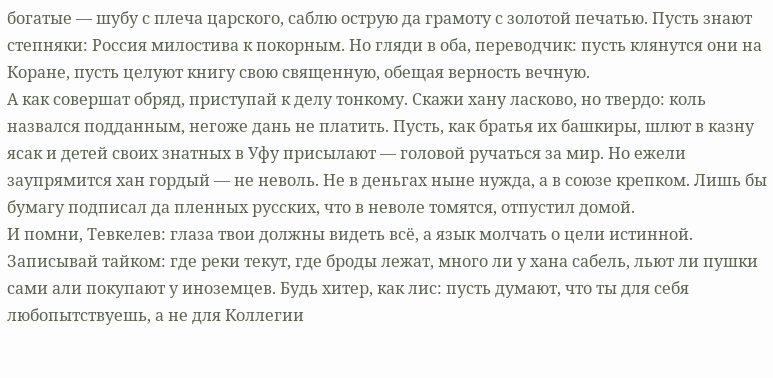богатые — шубу с плеча царского, саблю острую да грамоту с золотой печатью. Пусть знают степняки: Россия милостива к покорным. Но гляди в оба, переводчик: пусть клянутся они на Коране, пусть целуют книгу свою священную, обещая верность вечную.
А как совершат обряд, приступай к делу тонкому. Скажи хану ласково, но твердо: коль назвался подданным, негоже дань не платить. Пусть, как братья их башкиры, шлют в казну ясак и детей своих знатных в Уфу присылают — головой ручаться за мир. Но ежели заупрямится хан гордый — не неволь. Не в деньгах ныне нужда, а в союзе крепком. Лишь бы бумагу подписал да пленных русских, что в неволе томятся, отпустил домой.
И помни, Тевкелев: глаза твои должны видеть всё, а язык молчать о цели истинной. Записывай тайком: где реки текут, где броды лежат, много ли у хана сабель, льют ли пушки сами али покупают у иноземцев. Будь хитер, как лис: пусть думают, что ты для себя любопытствуешь, а не для Коллегии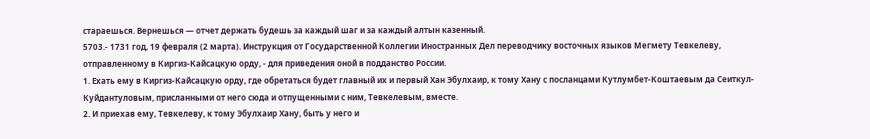стараешься. Вернешься — отчет держать будешь за каждый шаг и за каждый алтын казенный.
5703.- 1731 год, 19 февраля (2 марта). Инструкция от Государственной Коллегии Иностранных Дел переводчику восточных языков Мегмету Тевкелеву, отправленному в Киргиз-Кайсацкую орду, - для приведения оной в подданство России.
1. Ехать ему в Киргиз-Кайсацкую орду, где обретаться будет главный их и первый Хан Эбулхаир, к тому Хану с посланцами Кутлумбет-Коштаевым да Сеиткул-Куйдантуловым, присланными от него сюда и отпущенными с ним, Тевкелевым, вместе.
2. И приехав ему, Тевкелеву, к тому Эбулхаир Хану, быть у него и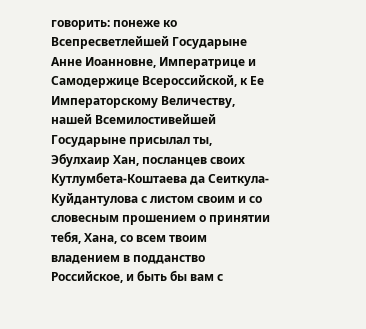говорить: понеже ко Всепресветлейшей Государыне Анне Иоанновне, Императрице и Самодержице Всероссийской, к Ее Императорскому Величеству, нашей Всемилостивейшей Государыне присылал ты, Эбулхаир Хан, посланцев своих Кутлумбета-Коштаева да Сеиткула-Куйдантулова с листом своим и со словесным прошением о принятии тебя, Хана, со всем твоим владением в подданство Российское, и быть бы вам с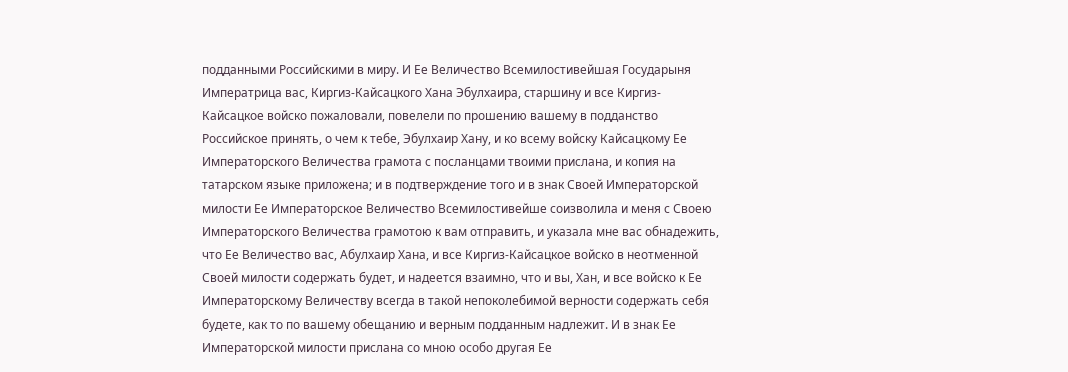подданными Российскими в миру. И Ее Величество Всемилостивейшая Государыня Императрица вас, Киргиз-Кайсацкого Хана Эбулхаира, старшину и все Киргиз-Кайсацкое войско пожаловали, повелели по прошению вашему в подданство Российское принять, о чем к тебе, Эбулхаир Хану, и ко всему войску Кайсацкому Ее Императорского Величества грамота с посланцами твоими прислана, и копия на татарском языке приложена; и в подтверждение того и в знак Своей Императорской милости Ее Императорское Величество Всемилостивейше соизволила и меня с Своею Императорского Величества грамотою к вам отправить, и указала мне вас обнадежить, что Ее Величество вас, Абулхаир Хана, и все Киргиз-Кайсацкое войско в неотменной Своей милости содержать будет, и надеется взаимно, что и вы, Хан, и все войско к Ее Императорскому Величеству всегда в такой непоколебимой верности содержать себя будете, как то по вашему обещанию и верным подданным надлежит. И в знак Ее Императорской милости прислана со мною особо другая Ее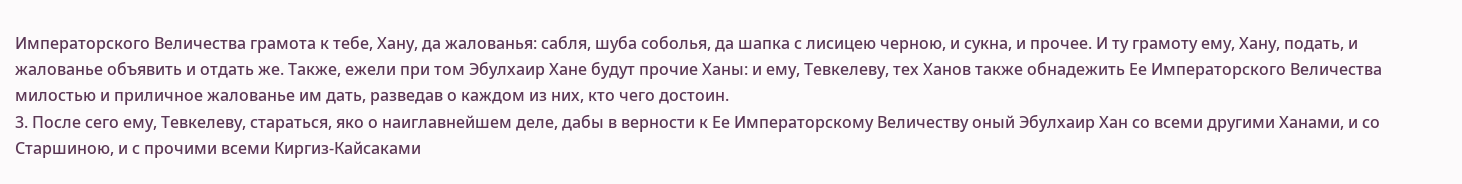Императорского Величества грамота к тебе, Хану, да жалованья: сабля, шуба соболья, да шапка с лисицею черною, и сукна, и прочее. И ту грамоту ему, Хану, подать, и жалованье объявить и отдать же. Также, ежели при том Эбулхаир Хане будут прочие Ханы: и ему, Тевкелеву, тех Ханов также обнадежить Ее Императорского Величества милостью и приличное жалованье им дать, разведав о каждом из них, кто чего достоин.
3. После сего ему, Тевкелеву, стараться, яко о наиглавнейшем деле, дабы в верности к Ее Императорскому Величеству оный Эбулхаир Хан со всеми другими Ханами, и со Старшиною, и с прочими всеми Киргиз-Кайсаками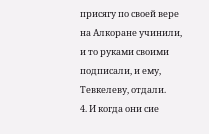присягу по своей вере на Алкоране учинили, и то руками своими подписали, и ему, Тевкелеву, отдали.
4. И когда они сие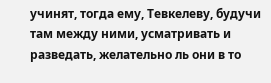учинят, тогда ему, Тевкелеву, будучи там между ними, усматривать и разведать, желательно ль они в то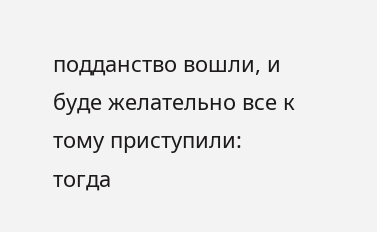подданство вошли, и буде желательно все к тому приступили: тогда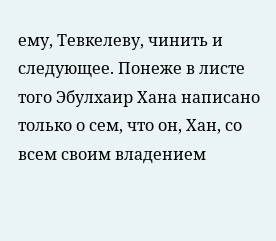ему, Тевкелеву, чинить и следующее. Понеже в листе того Эбулхаир Хана написано только о сем, что он, Хан, со всем своим владением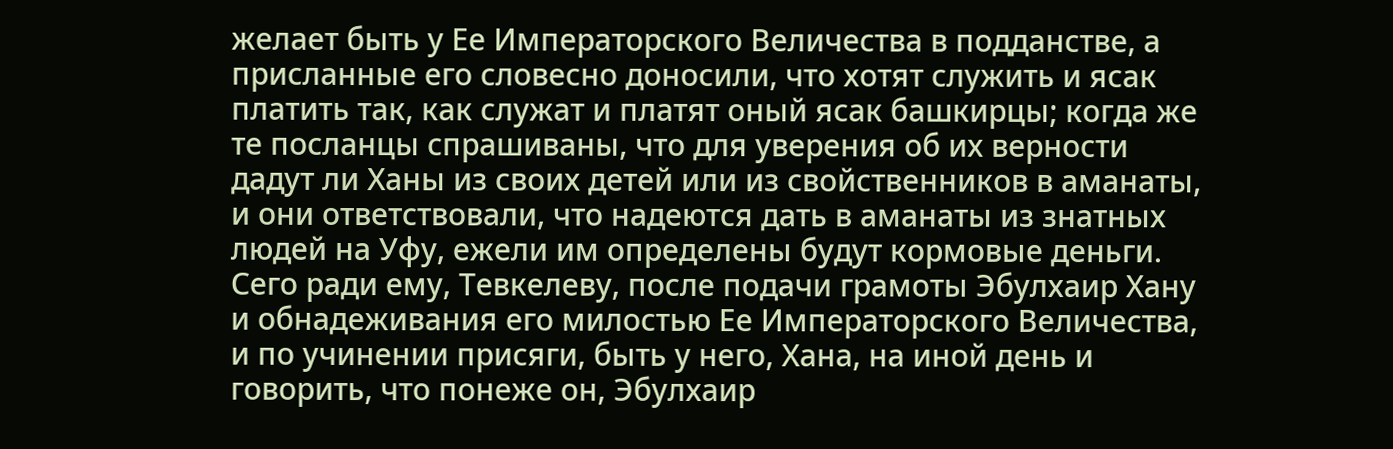желает быть у Ее Императорского Величества в подданстве, а присланные его словесно доносили, что хотят служить и ясак платить так, как служат и платят оный ясак башкирцы; когда же те посланцы спрашиваны, что для уверения об их верности дадут ли Ханы из своих детей или из свойственников в аманаты, и они ответствовали, что надеются дать в аманаты из знатных людей на Уфу, ежели им определены будут кормовые деньги. Сего ради ему, Тевкелеву, после подачи грамоты Эбулхаир Хану и обнадеживания его милостью Ее Императорского Величества, и по учинении присяги, быть у него, Хана, на иной день и говорить, что понеже он, Эбулхаир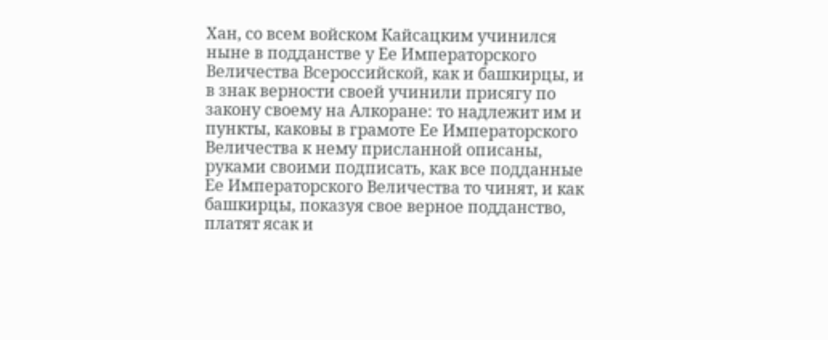Хан, со всем войском Кайсацким учинился ныне в подданстве у Ее Императорского Величества Всероссийской, как и башкирцы, и в знак верности своей учинили присягу по закону своему на Алкоране: то надлежит им и пункты, каковы в грамоте Ее Императорского Величества к нему присланной описаны, руками своими подписать, как все подданные Ее Императорского Величества то чинят, и как башкирцы, показуя свое верное подданство, платят ясак и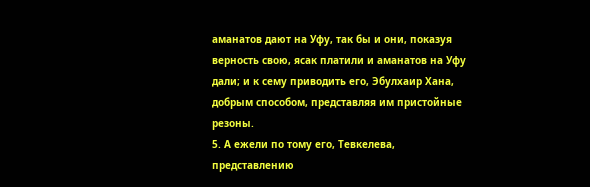аманатов дают на Уфу, так бы и они, показуя верность свою, ясак платили и аманатов на Уфу дали; и к сему приводить его, Эбулхаир Хана, добрым способом, представляя им пристойные резоны.
5. А ежели по тому его, Тевкелева, представлению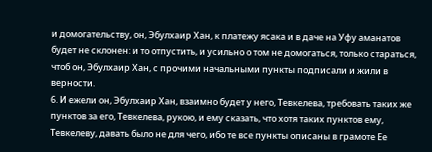и домогательству, он, Эбулхаир Хан, к платежу ясака и в даче на Уфу аманатов будет не склонен: и то отпустить, и усильно о том не домогаться, только стараться, чтоб он, Эбулхаир Хан, с прочими начальными пункты подписали и жили в верности.
6. И ежели он, Эбулхаир Хан, взаимно будет у него, Тевкелева, требовать таких же пунктов за его, Тевкелева, рукою, и ему сказать, что хотя таких пунктов ему, Тевкелеву, давать было не для чего, ибо те все пункты описаны в грамоте Ее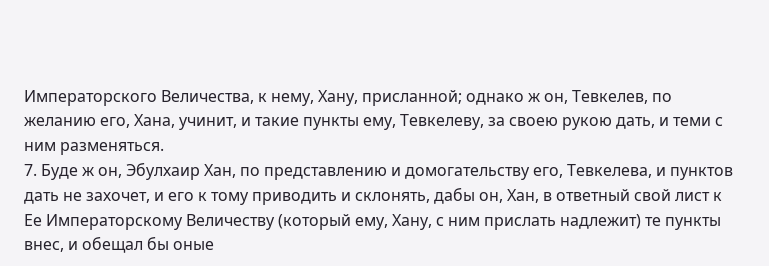Императорского Величества, к нему, Хану, присланной; однако ж он, Тевкелев, по желанию его, Хана, учинит, и такие пункты ему, Тевкелеву, за своею рукою дать, и теми с ним разменяться.
7. Буде ж он, Эбулхаир Хан, по представлению и домогательству его, Тевкелева, и пунктов дать не захочет, и его к тому приводить и склонять, дабы он, Хан, в ответный свой лист к Ее Императорскому Величеству (который ему, Хану, с ним прислать надлежит) те пункты внес, и обещал бы оные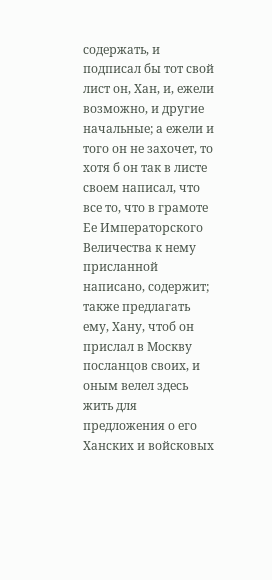содержать, и подписал бы тот свой лист он, Хан, и, ежели возможно, и другие начальные; а ежели и того он не захочет, то хотя б он так в листе своем написал, что все то, что в грамоте Ее Императорского Величества к нему присланной написано, содержит; также предлагать ему, Хану, чтоб он прислал в Москву посланцов своих, и оным велел здесь жить для предложения о его Ханских и войсковых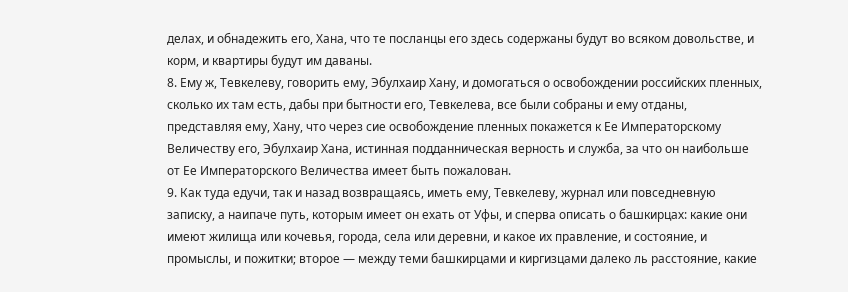делах, и обнадежить его, Хана, что те посланцы его здесь содержаны будут во всяком довольстве, и корм, и квартиры будут им даваны.
8. Ему ж, Тевкелеву, говорить ему, Эбулхаир Хану, и домогаться о освобождении российских пленных, сколько их там есть, дабы при бытности его, Тевкелева, все были собраны и ему отданы, представляя ему, Хану, что через сие освобождение пленных покажется к Ее Императорскому Величеству его, Эбулхаир Хана, истинная подданническая верность и служба, за что он наибольше от Ее Императорского Величества имеет быть пожалован.
9. Как туда едучи, так и назад возвращаясь, иметь ему, Тевкелеву, журнал или повседневную записку, а наипаче путь, которым имеет он ехать от Уфы, и сперва описать о башкирцах: какие они имеют жилища или кочевья, города, села или деревни, и какое их правление, и состояние, и промыслы, и пожитки; второе — между теми башкирцами и киргизцами далеко ль расстояние, какие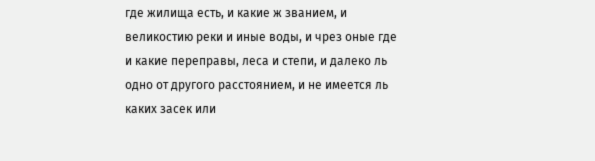где жилища есть, и какие ж званием, и великостию реки и иные воды, и чрез оные где и какие переправы, леса и степи, и далеко ль одно от другого расстоянием, и не имеется ль каких засек или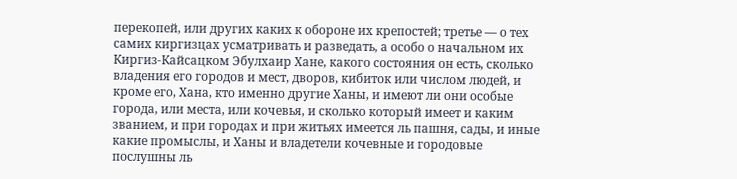перекопей, или других каких к обороне их крепостей; третье — о тех самих киргизцах усматривать и разведать, а особо о начальном их Киргиз-Кайсацком Эбулхаир Хане, какого состояния он есть, сколько владения его городов и мест, дворов, кибиток или числом людей, и кроме его, Хана, кто именно другие Ханы, и имеют ли они особые города, или места, или кочевья, и сколько который имеет и каким званием, и при городах и при житьях имеется ль пашня, сады, и иные какие промыслы, и Ханы и владетели кочевные и городовые послушны ль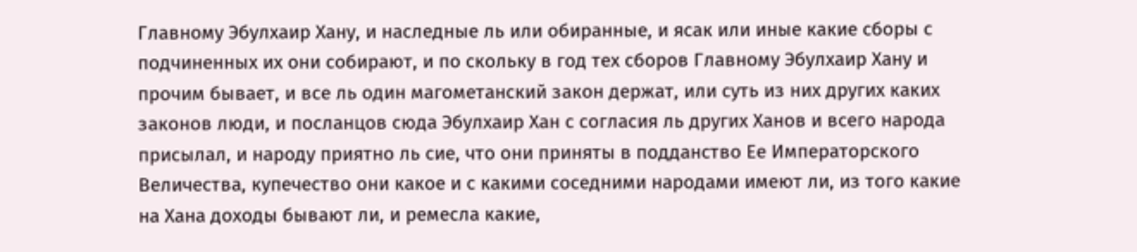Главному Эбулхаир Хану, и наследные ль или обиранные, и ясак или иные какие сборы с подчиненных их они собирают, и по скольку в год тех сборов Главному Эбулхаир Хану и прочим бывает, и все ль один магометанский закон держат, или суть из них других каких законов люди, и посланцов сюда Эбулхаир Хан с согласия ль других Ханов и всего народа присылал, и народу приятно ль сие, что они приняты в подданство Ее Императорского Величества, купечество они какое и с какими соседними народами имеют ли, из того какие на Хана доходы бывают ли, и ремесла какие,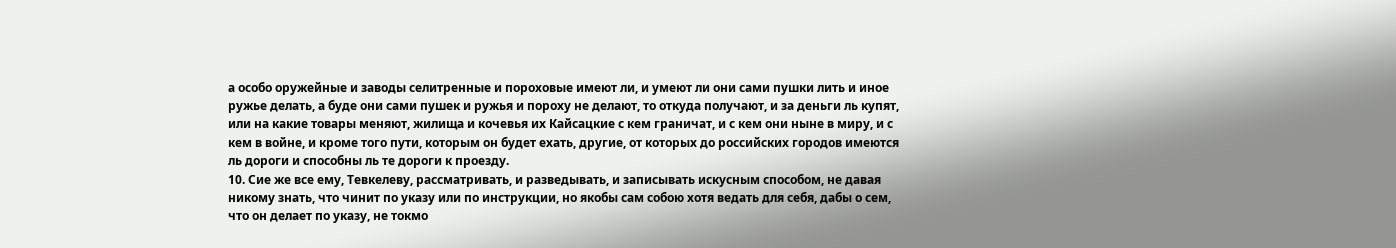а особо оружейные и заводы селитренные и пороховые имеют ли, и умеют ли они сами пушки лить и иное ружье делать, а буде они сами пушек и ружья и пороху не делают, то откуда получают, и за деньги ль купят, или на какие товары меняют, жилища и кочевья их Кайсацкие с кем граничат, и с кем они ныне в миру, и с кем в войне, и кроме того пути, которым он будет ехать, другие, от которых до российских городов имеются ль дороги и способны ль те дороги к проезду.
10. Сие же все ему, Тевкелеву, рассматривать, и разведывать, и записывать искусным способом, не давая никому знать, что чинит по указу или по инструкции, но якобы сам собою хотя ведать для себя, дабы о сем, что он делает по указу, не токмо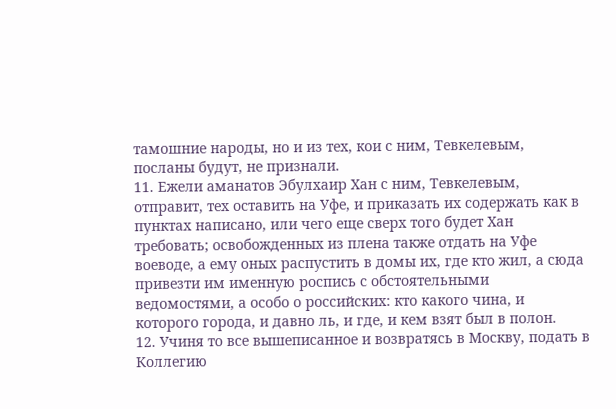тамошние народы, но и из тех, кои с ним, Тевкелевым, посланы будут, не признали.
11. Ежели аманатов Эбулхаир Хан с ним, Тевкелевым, отправит, тех оставить на Уфе, и приказать их содержать как в пунктах написано, или чего еще сверх того будет Хан требовать; освобожденных из плена также отдать на Уфе воеводе, а ему оных распустить в домы их, где кто жил, а сюда привезти им именную роспись с обстоятельными ведомостями, а особо о российских: кто какого чина, и которого города, и давно ль, и где, и кем взят был в полон.
12. Учиня то все вышеписанное и возвратясь в Москву, подать в Коллегию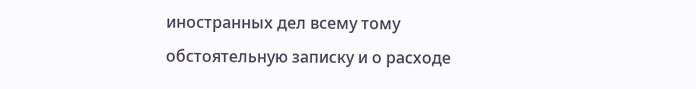иностранных дел всему тому обстоятельную записку и о расходе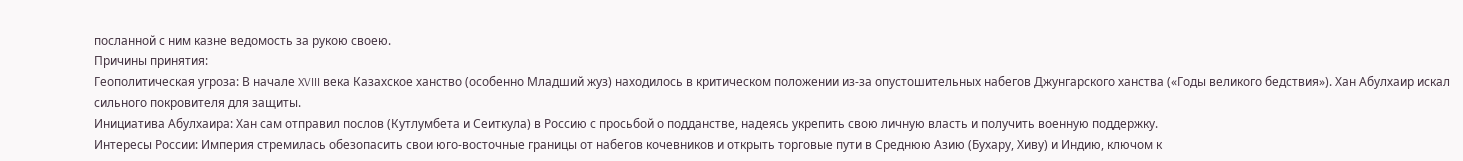посланной с ним казне ведомость за рукою своею.
Причины принятия:
Геополитическая угроза: В начале XVIII века Казахское ханство (особенно Младший жуз) находилось в критическом положении из-за опустошительных набегов Джунгарского ханства («Годы великого бедствия»). Хан Абулхаир искал сильного покровителя для защиты.
Инициатива Абулхаира: Хан сам отправил послов (Кутлумбета и Сеиткула) в Россию с просьбой о подданстве, надеясь укрепить свою личную власть и получить военную поддержку.
Интересы России: Империя стремилась обезопасить свои юго-восточные границы от набегов кочевников и открыть торговые пути в Среднюю Азию (Бухару, Хиву) и Индию, ключом к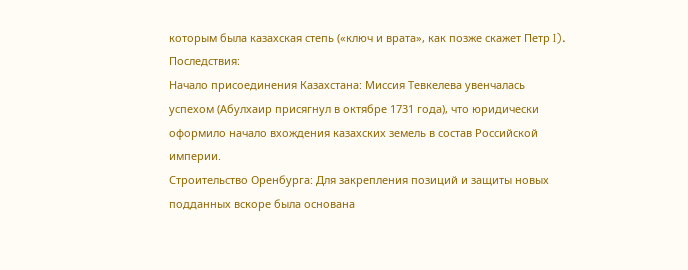которым была казахская степь («ключ и врата», как позже скажет Петр I).
Последствия:
Начало присоединения Казахстана: Миссия Тевкелева увенчалась успехом (Абулхаир присягнул в октябре 1731 года), что юридически оформило начало вхождения казахских земель в состав Российской империи.
Строительство Оренбурга: Для закрепления позиций и защиты новых подданных вскоре была основана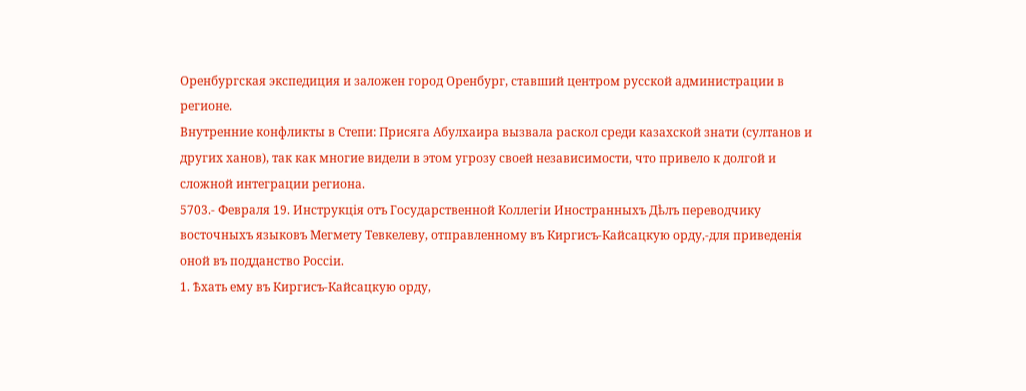Оренбургская экспедиция и заложен город Оренбург, ставший центром русской администрации в регионе.
Внутренние конфликты в Степи: Присяга Абулхаира вызвала раскол среди казахской знати (султанов и других ханов), так как многие видели в этом угрозу своей независимости, что привело к долгой и сложной интеграции региона.
5703.- Февраля 19. Инструкція отъ Государственной Коллегіи Иностранныхъ Дѣлъ переводчику восточныхъ языковъ Мегмету Тевкелеву, отправленному въ Киргисъ-Кайсацкую орду,-для приведенія оной въ подданство Россіи.
1. Ѣхать ему въ Киргисъ-Кайсацкую орду,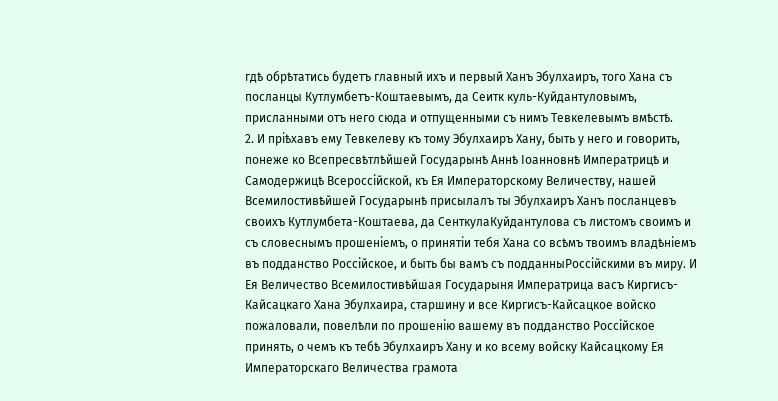гдѣ обрѣтатись будетъ главный ихъ и первый Ханъ Эбулхаиръ, того Хана съ посланцы Кутлумбетъ-Коштаевымъ, да Сеитк куль-Куйдантуловымъ, присланными отъ него сюда и отпущенными съ нимъ Тевкелевымъ вмѣстѣ.
2. И пріѣхавъ ему Тевкелеву къ тому Эбулхаиръ Хану, быть у него и говорить, понеже ко Всепресвѣтлѣйшей Государынѣ Аннѣ Іоанновнѣ Императрицѣ и Самодержицѣ Всероссійской, къ Ея Императорскому Величеству, нашей Всемилостивѣйшей Государынѣ присылалъ ты Эбулхаиръ Ханъ посланцевъ своихъ Кутлумбета-Коштаева, да СенткулаКуйдантулова съ листомъ своимъ и съ словеснымъ прошеніемъ, о принятіи тебя Хана со всѣмъ твоимъ владѣніемъ въ подданство Россійское, и быть бы вамъ съ подданныРоссійскими въ миру. И Ея Величество Всемилостивѣйшая Государыня Императрица васъ Киргисъ-Кайсацкаго Хана Эбулхаира, старшину и все Киргисъ-Кайсацкое войско пожаловали, повелѣли по прошенію вашему въ подданство Россійское принять, о чемъ къ тебѣ Эбулхаиръ Хану и ко всему войску Кайсацкому Ея Императорскаго Величества грамота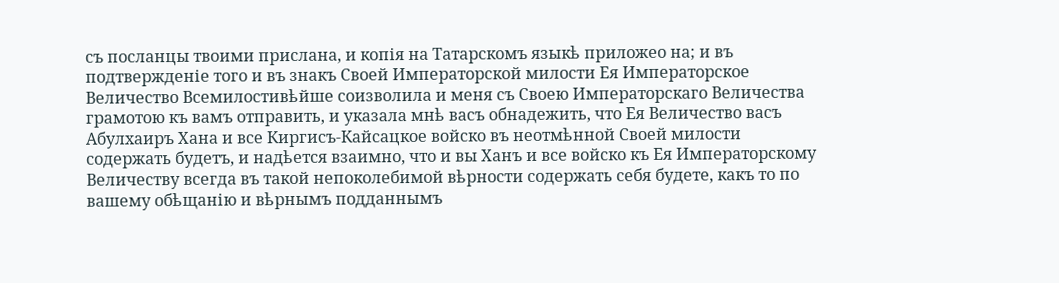съ посланцы твоими прислана, и копія на Татарскомъ языкѣ приложео на; и въ подтвержденіе того и въ знакъ Своей Императорской милости Ея Императорское Величество Всемилостивѣйше соизволила и меня съ Своею Императорскаго Величества грамотою къ вамъ отправить, и указала мнѣ васъ обнадежить, что Ея Величество васъ Абулхаиръ Хана и все Киргисъ-Кайсацкое войско въ неотмѣнной Своей милости содержать будетъ, и надѣется взаимно, что и вы Ханъ и все войско къ Ея Императорскому Величеству всегда въ такой непоколебимой вѣрности содержать себя будете, какъ то по вашему обѣщанію и вѣрнымъ подданнымъ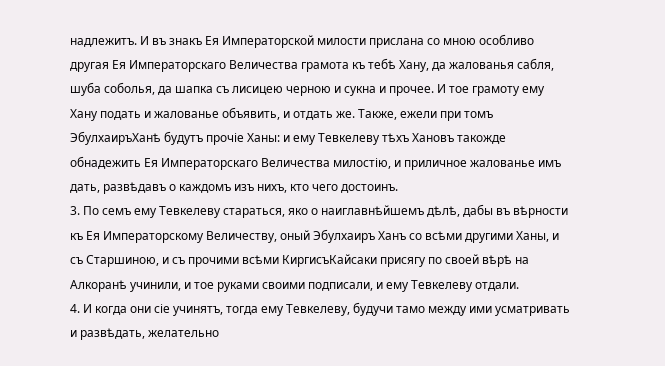надлежитъ. И въ знакъ Ея Императорской милости прислана со мною особливо другая Ея Императорскаго Величества грамота къ тебѣ Хану, да жалованья сабля, шуба соболья, да шапка съ лисицею черною и сукна и прочее. И тое грамоту ему Хану подать и жалованье объявить, и отдать же. Также, ежели при томъ ЭбулхаиръХанѣ будутъ прочіе Ханы: и ему Тевкелеву тѣхъ Хановъ такожде обнадежить Ея Императорскаго Величества милостію, и приличное жалованье имъ дать, развѣдавъ о каждомъ изъ нихъ, кто чего достоинъ.
3. По семъ ему Тевкелеву стараться, яко о наиглавнѣйшемъ дѣлѣ, дабы въ вѣрности къ Ея Императорскому Величеству, оный Эбулхаиръ Ханъ со всѣми другими Ханы, и съ Старшиною, и съ прочими всѣми КиргисъКайсаки присягу по своей вѣрѣ на Алкоранѣ учинили, и тое руками своими подписали, и ему Тевкелеву отдали.
4. И когда они сіе учинятъ, тогда ему Тевкелеву, будучи тамо между ими усматривать и развѣдать, желательно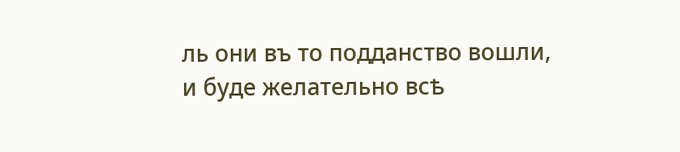ль они въ то подданство вошли, и буде желательно всѣ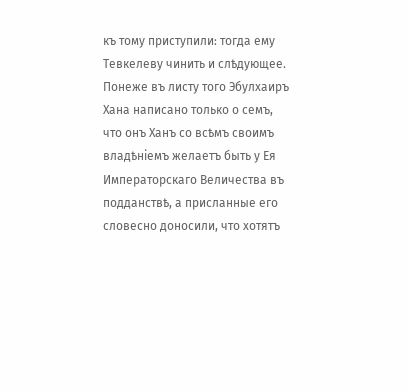къ тому приступили: тогда ему Тевкелеву чинить и слѣдующее. Понеже въ листу того Эбулхаиръ Хана написано только о семъ, что онъ Ханъ со всѣмъ своимъ владѣніемъ желаетъ быть у Ея Императорскаго Величества въ подданствѣ, а присланные его словесно доносили, что хотятъ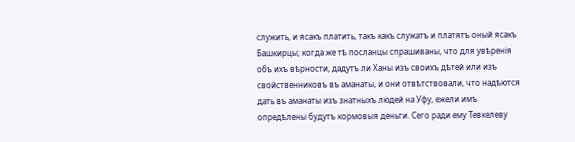служить, и ясакъ платить, такъ какъ служатъ и платятъ оный ясакъ Башкирцы; когда же тѣ посланцы спрашиваны, что для увѣренія объ ихъ вѣрности, дадутъ ли Ханы изъ своихъ дѣтей или изъ свойственниковъ въ аманаты, и они отвѣтствовали, что надѣются дать въ аманаты изъ знатныхъ людей на Уфу, ежели имъ опредѣлены будутъ кормовыя деньги. Сего ради ему Тевкелеву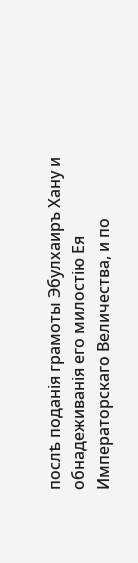послѣ поданія грамоты Эбулхаиръ Хану и обнадеживанія его милостію Ея Императорскаго Величества, и по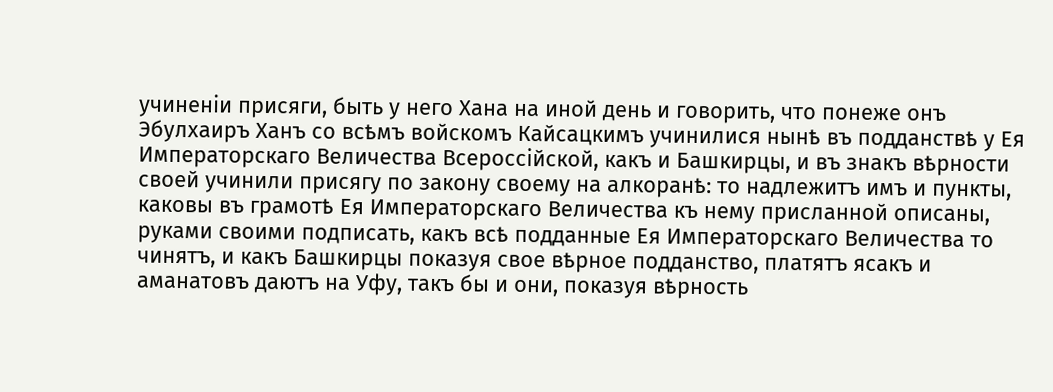учиненіи присяги, быть у него Хана на иной день и говорить, что понеже онъ Эбулхаиръ Ханъ со всѣмъ войскомъ Кайсацкимъ учинилися нынѣ въ подданствѣ у Ея Императорскаго Величества Всероссійской, какъ и Башкирцы, и въ знакъ вѣрности своей учинили присягу по закону своему на алкоранѣ: то надлежитъ имъ и пункты, каковы въ грамотѣ Ея Императорскаго Величества къ нему присланной описаны, руками своими подписать, какъ всѣ подданные Ея Императорскаго Величества то чинятъ, и какъ Башкирцы показуя свое вѣрное подданство, платятъ ясакъ и аманатовъ даютъ на Уфу, такъ бы и они, показуя вѣрность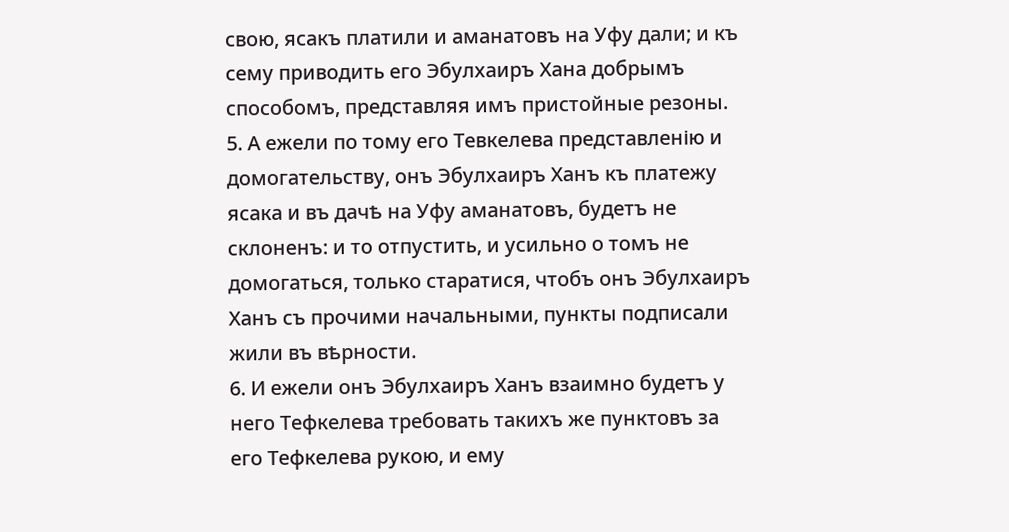свою, ясакъ платили и аманатовъ на Уфу дали; и къ сему приводить его Эбулхаиръ Хана добрымъ способомъ, представляя имъ пристойные резоны.
5. А ежели по тому его Тевкелева представленію и домогательству, онъ Эбулхаиръ Ханъ къ платежу ясака и въ дачѣ на Уфу аманатовъ, будетъ не склоненъ: и то отпустить, и усильно о томъ не домогаться, только старатися, чтобъ онъ Эбулхаиръ Ханъ съ прочими начальными, пункты подписали жили въ вѣрности.
6. И ежели онъ Эбулхаиръ Ханъ взаимно будетъ у него Тефкелева требовать такихъ же пунктовъ за его Тефкелева рукою, и ему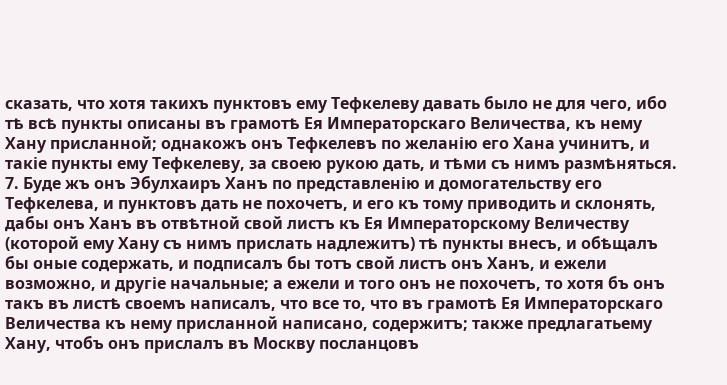сказать, что хотя такихъ пунктовъ ему Тефкелеву давать было не для чего, ибо тѣ всѣ пункты описаны въ грамотѣ Ея Императорскаго Величества, къ нему Хану присланной; однакожъ онъ Тефкелевъ по желанію его Хана учинитъ, и такіе пункты ему Тефкелеву, за своею рукою дать, и тѣми съ нимъ размѣняться.
7. Буде жъ онъ Эбулхаиръ Ханъ по представленію и домогательству его Тефкелева, и пунктовъ дать не похочетъ, и его къ тому приводить и склонять, дабы онъ Ханъ въ отвѣтной свой листъ къ Ея Императорскому Величеству (которой ему Хану съ нимъ прислать надлежитъ) тѣ пункты внесъ, и обѣщалъ бы оные содержать, и подписалъ бы тотъ свой листъ онъ Ханъ, и ежели возможно, и другіе начальные; а ежели и того онъ не похочетъ, то хотя бъ онъ такъ въ листѣ своемъ написалъ, что все то, что въ грамотѣ Ея Императорскаго Величества къ нему присланной написано, содержитъ; также предлагатьему Хану, чтобъ онъ прислалъ въ Москву посланцовъ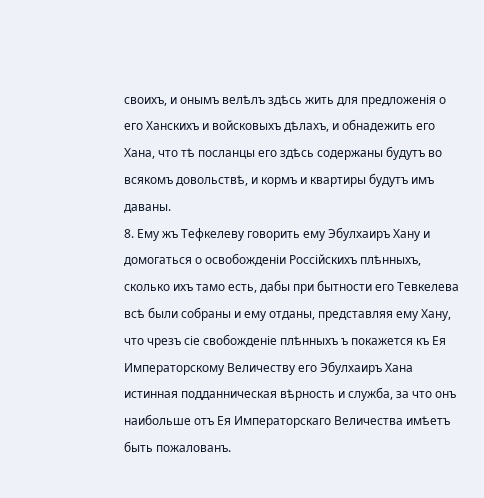своихъ, и онымъ велѣлъ здѣсь жить для предложенія о его Ханскихъ и войсковыхъ дѣлахъ, и обнадежить его Хана, что тѣ посланцы его здѣсь содержаны будутъ во всякомъ довольствѣ, и кормъ и квартиры будутъ имъ даваны.
8. Ему жъ Тефкелеву говорить ему Эбулхаиръ Хану и домогаться о освобожденіи Россійскихъ плѣнныхъ, сколько ихъ тамо есть, дабы при бытности его Тевкелева всѣ были собраны и ему отданы, представляя ему Хану, что чрезъ сіе свобожденіе плѣнныхъ ъ покажется къ Ея Императорскому Величеству его Эбулхаиръ Хана истинная подданническая вѣрность и служба, за что онъ наибольше отъ Ея Императорскаго Величества имѣетъ быть пожалованъ.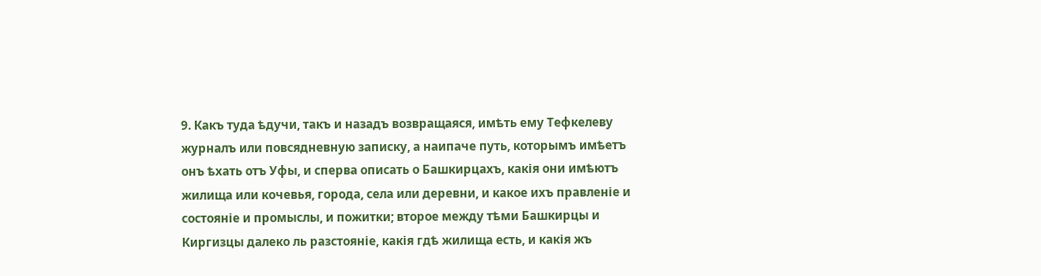9. Какъ туда ѣдучи, такъ и назадъ возвращаяся, имѣть ему Тефкелеву журналъ или повсядневную записку, а наипаче путь, которымъ имѣетъ онъ ѣхать отъ Уфы, и сперва описать о Башкирцахъ, какія они имѣютъ жилища или кочевья, города, села или деревни, и какое ихъ правленіе и состояніе и промыслы, и пожитки; второе между тѣми Башкирцы и Киргизцы далеко ль разстояніе, какія гдѣ жилища есть, и какія жъ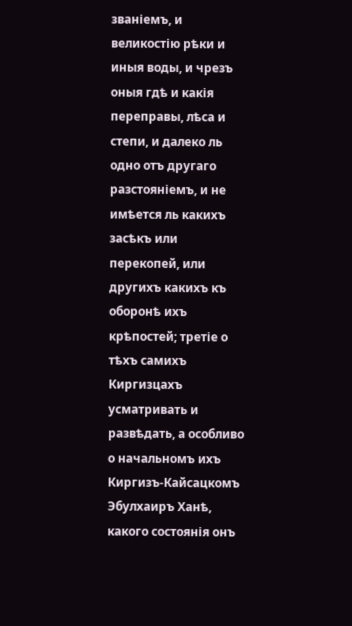званіемъ, и великостію рѣки и иныя воды, и чрезъ оныя гдѣ и какія переправы, лѣса и степи, и далеко ль одно отъ другаго разстояніемъ, и не имѣется ль какихъ засѣкъ или перекопей, или другихъ какихъ къ оборонѣ ихъ крѣпостей; третіе о тѣхъ самихъ Киргизцахъ усматривать и развѣдать, а особливо о начальномъ ихъ Киргизъ-Кайсацкомъ Эбулхаиръ Ханѣ, какого состоянія онъ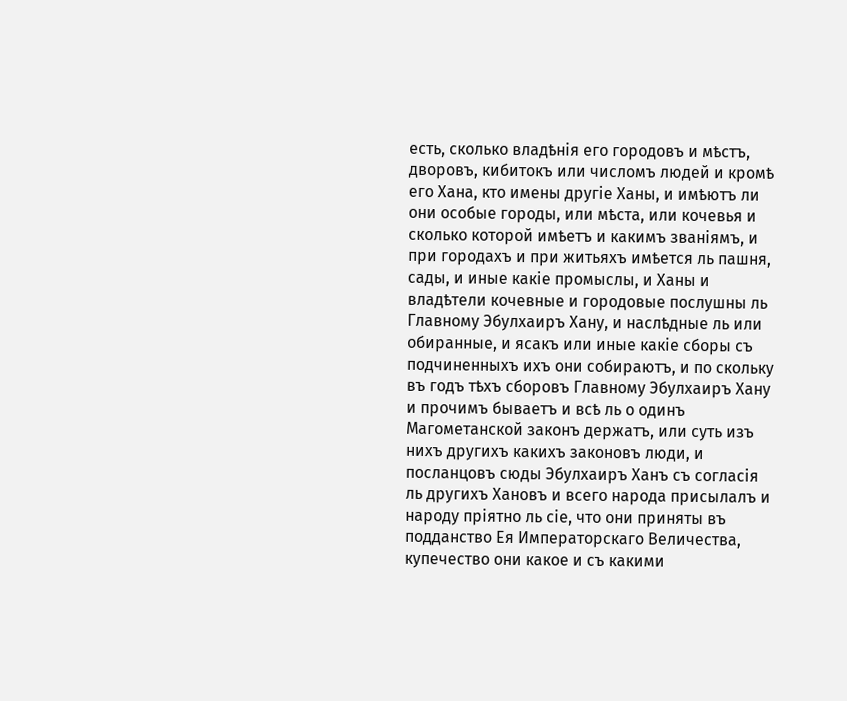есть, сколько владѣнія его городовъ и мѣстъ, дворовъ, кибитокъ или числомъ людей и кромѣ его Хана, кто имены другіе Ханы, и имѣютъ ли они особые городы, или мѣста, или кочевья и сколько которой имѣетъ и какимъ званіямъ, и при городахъ и при житьяхъ имѣется ль пашня, сады, и иные какіе промыслы, и Ханы и владѣтели кочевные и городовые послушны ль Главному Эбулхаиръ Хану, и наслѣдные ль или обиранные, и ясакъ или иные какіе сборы съ подчиненныхъ ихъ они собираютъ, и по скольку въ годъ тѣхъ сборовъ Главному Эбулхаиръ Хану и прочимъ бываетъ и всѣ ль о одинъ Магометанской законъ держатъ, или суть изъ нихъ другихъ какихъ законовъ люди, и посланцовъ сюды Эбулхаиръ Ханъ съ согласія ль другихъ Хановъ и всего народа присылалъ и народу пріятно ль сіе, что они приняты въ подданство Ея Императорскаго Величества, купечество они какое и съ какими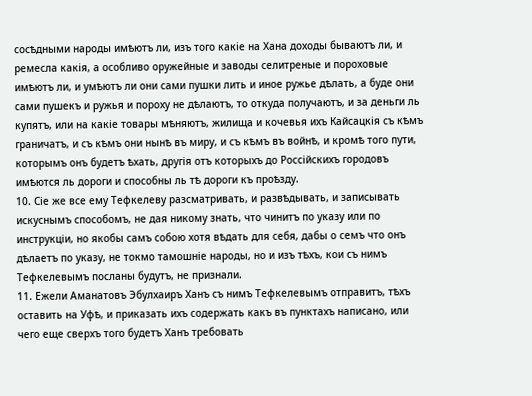сосѣдными народы имѣютъ ли, изъ того какіе на Хана доходы бываютъ ли, и ремесла какія, а особливо оружейные и заводы селитреные и пороховые имѣютъ ли, и умѣютъ ли они сами пушки лить и иное ружье дѣлать, а буде они сами пушекъ и ружья и пороху не дѣлаютъ, то откуда получаютъ, и за деньги ль купятъ, или на какіе товары мѣняютъ, жилища и кочевья ихъ Кайсацкія съ кѣмъ граничатъ, и съ кѣмъ они нынѣ въ миру, и съ кѣмъ въ войнѣ, и кромѣ того пути, которымъ онъ будетъ ѣхать, другія отъ которыхъ до Россійскихъ городовъ имѣются ль дороги и способны ль тѣ дороги къ проѣзду.
10. Сіе же все ему Тефкелеву разсматривать, и развѣдывать, и записывать искуснымъ способомъ, не дая никому знать, что чинитъ по указу или по инструкціи, но якобы самъ собою хотя вѣдать для себя, дабы о семъ что онъ дѣлаетъ по указу, не токмо тамошніе народы, но и изъ тѣхъ, кои съ нимъ Тефкелевымъ посланы будутъ, не признали.
11. Ежели Аманатовъ Эбулхаиръ Ханъ съ нимъ Тефкелевымъ отправитъ, тѣхъ оставить на Уфѣ, и приказать ихъ содержать какъ въ пунктахъ написано, или чего еще сверхъ того будетъ Ханъ требовать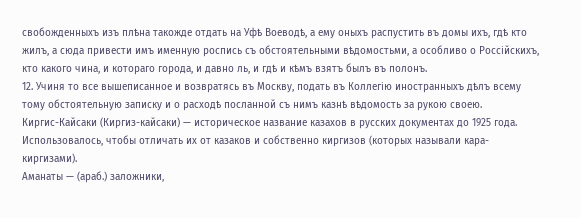свобожденныхъ изъ плѣна такожде отдать на Уфѣ Воеводѣ, а ему оныхъ распустить въ домы ихъ, гдѣ кто жилъ, а сюда привести имъ именную роспись съ обстоятельными вѣдомостьми, а особливо о Россійскихъ, кто какого чина, и котораго города, и давно ль, и гдѣ и кѣмъ взятъ былъ въ полонъ.
12. Учиня то все вышеписанное и возвратясь въ Москву, подать въ Коллегію иностранныхъ дѣлъ всему тому обстоятельную записку и о расходѣ посланной съ нимъ казнѣ вѣдомость за рукою своею.
Киргис-Кайсаки (Киргиз-кайсаки) — историческое название казахов в русских документах до 1925 года. Использовалось, чтобы отличать их от казаков и собственно киргизов (которых называли кара-киргизами).
Аманаты — (араб.) заложники,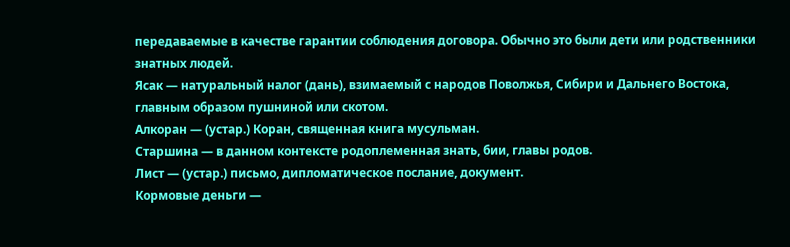передаваемые в качестве гарантии соблюдения договора. Обычно это были дети или родственники знатных людей.
Ясак — натуральный налог (дань), взимаемый с народов Поволжья, Сибири и Дальнего Востока, главным образом пушниной или скотом.
Алкоран — (устар.) Коран, священная книга мусульман.
Старшина — в данном контексте родоплеменная знать, бии, главы родов.
Лист — (устар.) письмо, дипломатическое послание, документ.
Кормовые деньги —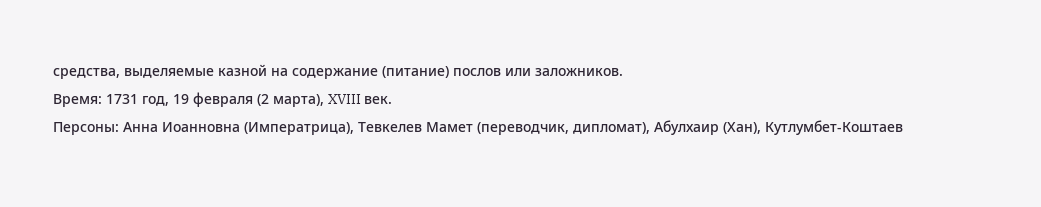средства, выделяемые казной на содержание (питание) послов или заложников.
Время: 1731 год, 19 февраля (2 марта), XVIII век.
Персоны: Анна Иоанновна (Императрица), Тевкелев Мамет (переводчик, дипломат), Абулхаир (Хан), Кутлумбет-Коштаев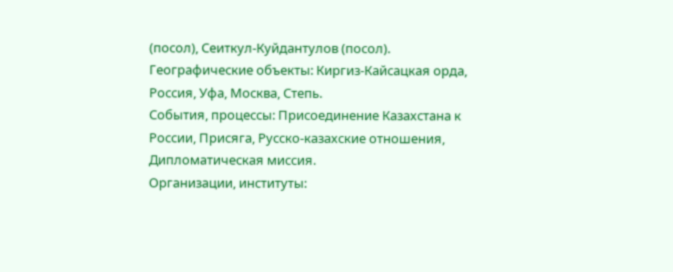(посол), Сеиткул-Куйдантулов (посол).
Географические объекты: Киргиз-Кайсацкая орда, Россия, Уфа, Москва, Степь.
События, процессы: Присоединение Казахстана к России, Присяга, Русско-казахские отношения, Дипломатическая миссия.
Организации, институты: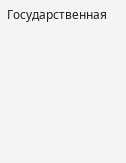Государственная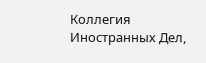Коллегия Иностранных Дел,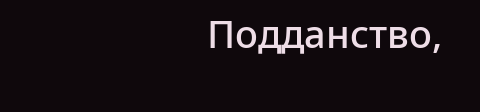Подданство,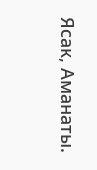Ясак, Аманаты.